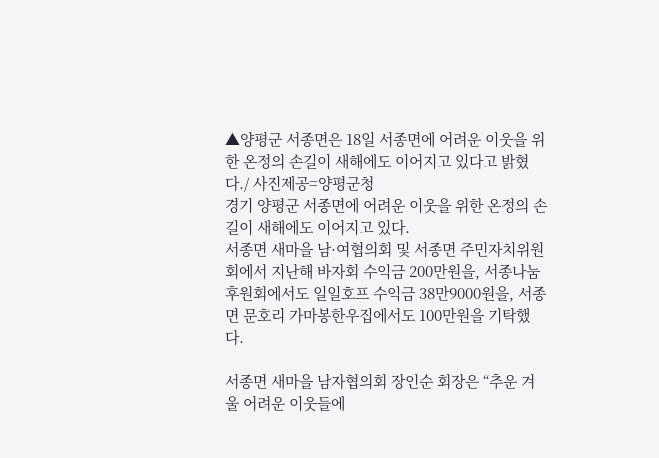▲양평군 서종면은 18일 서종면에 어려운 이웃을 위한 온정의 손길이 새해에도 이어지고 있다고 밝혔다./ 사진제공=양평군청
경기 양평군 서종면에 어려운 이웃을 위한 온정의 손길이 새해에도 이어지고 있다.
서종면 새마을 남·여협의회 및 서종면 주민자치위원회에서 지난해 바자회 수익금 200만원을, 서종나눔후원회에서도 일일호프 수익금 38만9000원을, 서종면 문호리 가마봉한우집에서도 100만원을 기탁했다.

서종면 새마을 남자협의회 장인순 회장은 “추운 겨울 어려운 이웃들에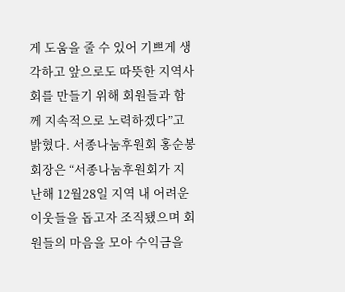게 도움을 줄 수 있어 기쁘게 생각하고 앞으로도 따뜻한 지역사회를 만들기 위해 회원들과 함께 지속적으로 노력하겠다”고 밝혔다. 서종나눔후원회 홍순봉 회장은 “서종나눔후원회가 지난해 12월28일 지역 내 어려운 이웃들을 돕고자 조직됐으며 회원들의 마음을 모아 수익금을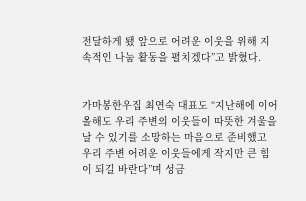전달하게 됐 앞으로 어려운 이웃을 위해 지속적인 나눔 활동을 펼치겠다”고 밝혔다.


가마봉한우집 최연숙 대표도 “지난해에 이어 올해도 우리 주변의 이웃들이 따뜻한 겨울을 날 수 있기를 소망하는 마음으로 준비했고 우리 주변 어려운 이웃들에게 작지만 큰 힘이 되길 바란다”며 성금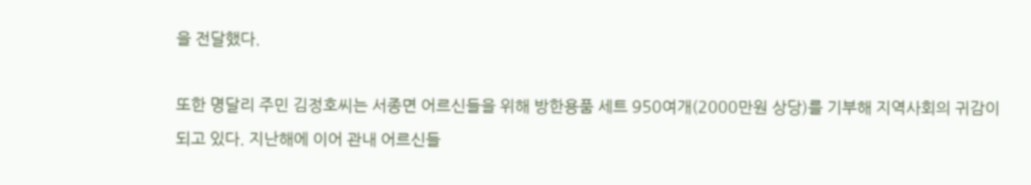을 전달했다.

또한 명달리 주민 김정호씨는 서종면 어르신들을 위해 방한용품 세트 950여개(2000만원 상당)를 기부해 지역사회의 귀감이 되고 있다. 지난해에 이어 관내 어르신들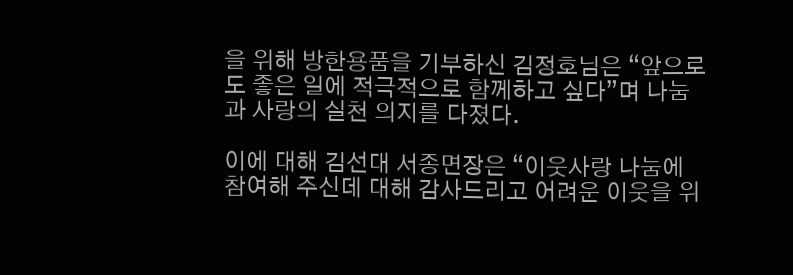을 위해 방한용품을 기부하신 김정호님은 “앞으로도 좋은 일에 적극적으로 함께하고 싶다”며 나눔과 사랑의 실천 의지를 다졌다.

이에 대해 김선대 서종면장은 “이웃사랑 나눔에 참여해 주신데 대해 감사드리고 어려운 이웃을 위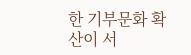한 기부문화 확산이 서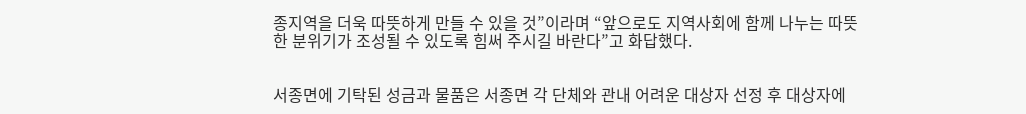종지역을 더욱 따뜻하게 만들 수 있을 것”이라며 “앞으로도 지역사회에 함께 나누는 따뜻한 분위기가 조성될 수 있도록 힘써 주시길 바란다”고 화답했다.


서종면에 기탁된 성금과 물품은 서종면 각 단체와 관내 어려운 대상자 선정 후 대상자에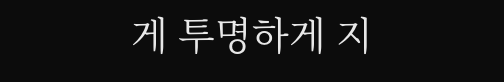게 투명하게 지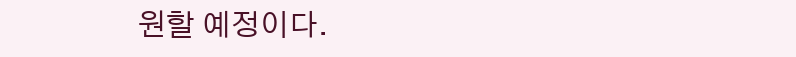원할 예정이다.